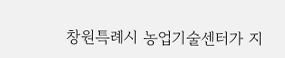창원특례시 농업기술센터가 지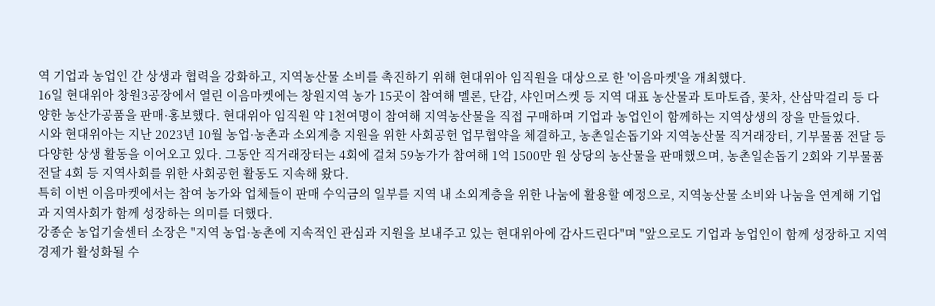역 기업과 농업인 간 상생과 협력을 강화하고, 지역농산물 소비를 촉진하기 위해 현대위아 임직원을 대상으로 한 '이음마켓'을 개최했다.
16일 현대위아 창원3공장에서 열린 이음마켓에는 창원지역 농가 15곳이 참여해 멜론, 단감, 샤인머스켓 등 지역 대표 농산물과 토마토즙, 꽃차, 산삼막걸리 등 다양한 농산가공품을 판매·홍보했다. 현대위아 임직원 약 1천여명이 참여해 지역농산물을 직접 구매하며 기업과 농업인이 함께하는 지역상생의 장을 만들었다.
시와 현대위아는 지난 2023년 10월 농업·농촌과 소외계층 지원을 위한 사회공헌 업무협약을 체결하고, 농촌일손돕기와 지역농산물 직거래장터, 기부물품 전달 등 다양한 상생 활동을 이어오고 있다. 그동안 직거래장터는 4회에 걸쳐 59농가가 참여해 1억 1500만 원 상당의 농산물을 판매했으며, 농촌일손돕기 2회와 기부물품 전달 4회 등 지역사회를 위한 사회공헌 활동도 지속해 왔다.
특히 이번 이음마켓에서는 참여 농가와 업체들이 판매 수익금의 일부를 지역 내 소외계층을 위한 나눔에 활용할 예정으로, 지역농산물 소비와 나눔을 연계해 기업과 지역사회가 함께 성장하는 의미를 더했다.
강종순 농업기술센터 소장은 "지역 농업·농촌에 지속적인 관심과 지원을 보내주고 있는 현대위아에 감사드린다"며 "앞으로도 기업과 농업인이 함께 성장하고 지역경제가 활성화될 수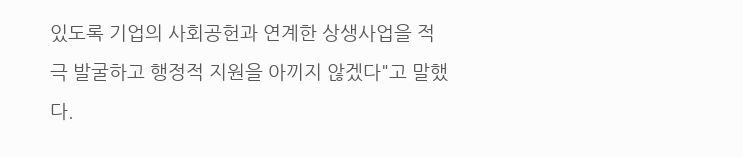있도록 기업의 사회공헌과 연계한 상생사업을 적극 발굴하고 행정적 지원을 아끼지 않겠다"고 말했다.